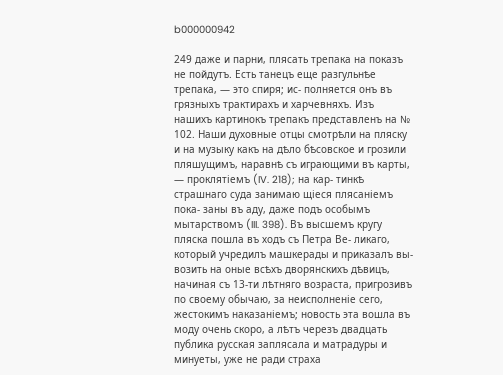b000000942

249 даже и парни, плясать трепака на показъ не пойдутъ. Есть танецъ еще разгульнѣе трепака, — это спиря; ис- полняется онъ въ грязныхъ трактирахъ и харчевняхъ. Изъ нашихъ картинокъ трепакъ представленъ на № 102. Наши духовные отцы смотрѣли на пляску и на музыку какъ на дѣло бѣсовское и грозили пляшущимъ, наравнѣ съ играющими въ карты, — проклятіемъ (IV. 218); на кар- тинкѣ страшнаго суда занимаю щіеся плясаніемъ пока- заны въ аду, даже подъ особымъ мытарствомъ (III. 398). Въ высшемъ кругу пляска пошла въ ходъ съ Петра Ве- ликаго, который учредилъ машкерады и приказалъ вы- возить на оные всѣхъ дворянскихъ дѣвицъ, начиная съ 13-ти лѣтняго возраста, пригрозивъ по своему обычаю, за неисполненіе сего, жестокимъ наказаніемъ; новость эта вошла въ моду очень скоро, а лѣтъ черезъ двадцать публика русская заплясала и матрадуры и минуеты, уже не ради страха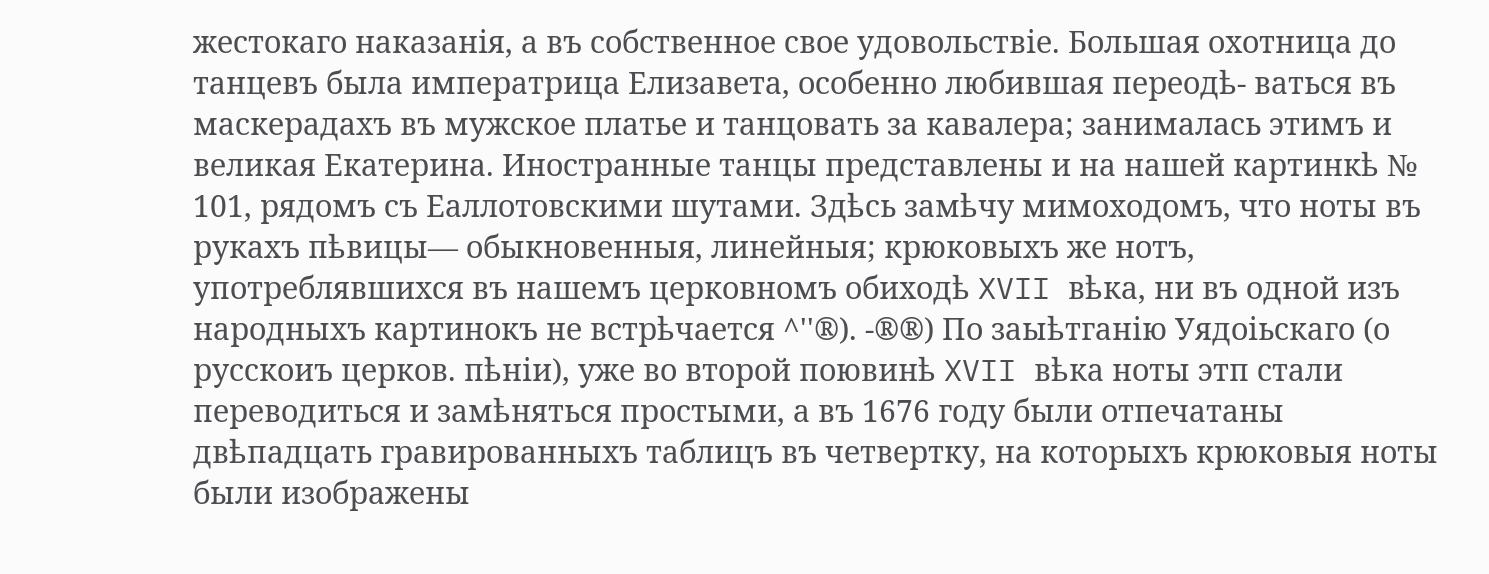жестокаго наказанія, а въ собственное свое удовольствіе. Большая охотница до танцевъ была императрица Елизавета, особенно любившая переодѣ- ваться въ маскерадахъ въ мужское платье и танцовать за кавалера; занималась этимъ и великая Екатерина. Иностранные танцы представлены и на нашей картинкѣ № 101, рядомъ съ Еаллотовскими шутами. Здѣсь замѣчу мимоходомъ, что ноты въ рукахъ пѣвицы— обыкновенныя, линейныя; крюковыхъ же нотъ, употреблявшихся въ нашемъ церковномъ обиходѣ XVII вѣка, ни въ одной изъ народныхъ картинокъ не встрѣчается ^''®). -®®) По заыѣтганію Уядоіьскаго (о русскоиъ церков. пѣніи), уже во второй поювинѣ XVII вѣка ноты этп стали переводиться и замѣняться простыми, а въ 1676 году были отпечатаны двѣпадцать гравированныхъ таблицъ въ четвертку, на которыхъ крюковыя ноты были изображены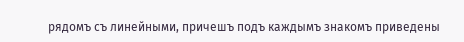рядомъ съ линейными, причешъ подъ каждымъ знакомъ приведены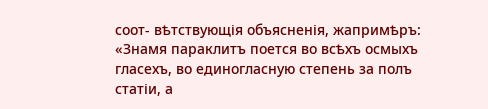соот- вѣтствующія объясненія, жапримѣръ: «Знамя параклитъ поется во всѣхъ осмыхъ гласехъ, во единогласную степень за полъ статіи, а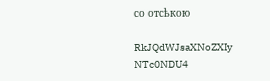со отсѣкою

RkJQdWJsaXNoZXIy NTc0NDU4